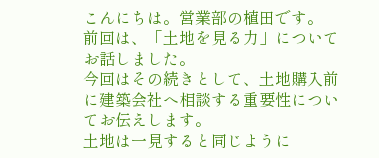こんにちは。営業部の植田です。
前回は、「土地を見る力」についてお話しました。
今回はその続きとして、土地購入前に建築会社へ相談する重要性についてお伝えします。
土地は一見すると同じように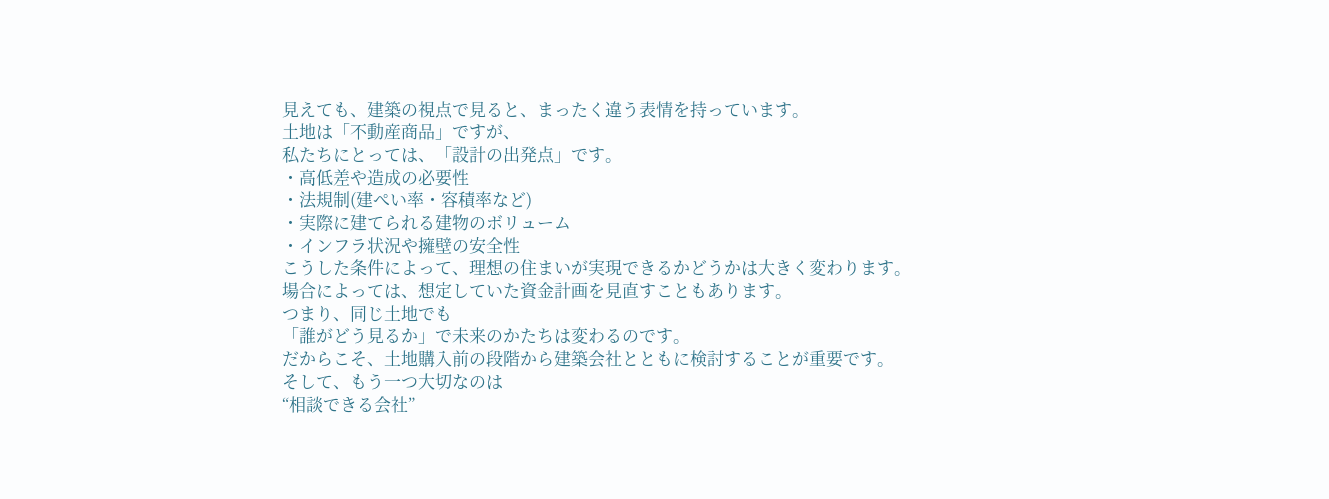見えても、建築の視点で見ると、まったく違う表情を持っています。
土地は「不動産商品」ですが、
私たちにとっては、「設計の出発点」です。
・高低差や造成の必要性
・法規制(建ぺい率・容積率など)
・実際に建てられる建物のボリューム
・インフラ状況や擁壁の安全性
こうした条件によって、理想の住まいが実現できるかどうかは大きく変わります。
場合によっては、想定していた資金計画を見直すこともあります。
つまり、同じ土地でも
「誰がどう見るか」で未来のかたちは変わるのです。
だからこそ、土地購入前の段階から建築会社とともに検討することが重要です。
そして、もう一つ大切なのは
“相談できる会社”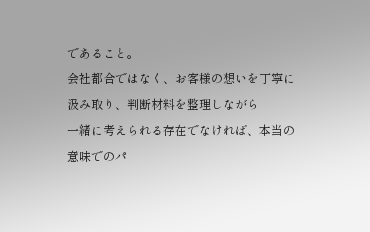であること。
会社都合ではなく、お客様の想いを丁寧に汲み取り、判断材料を整理しながら
一緒に考えられる存在でなければ、本当の意味でのパ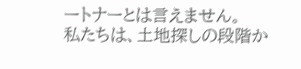ートナーとは言えません。
私たちは、土地探しの段階か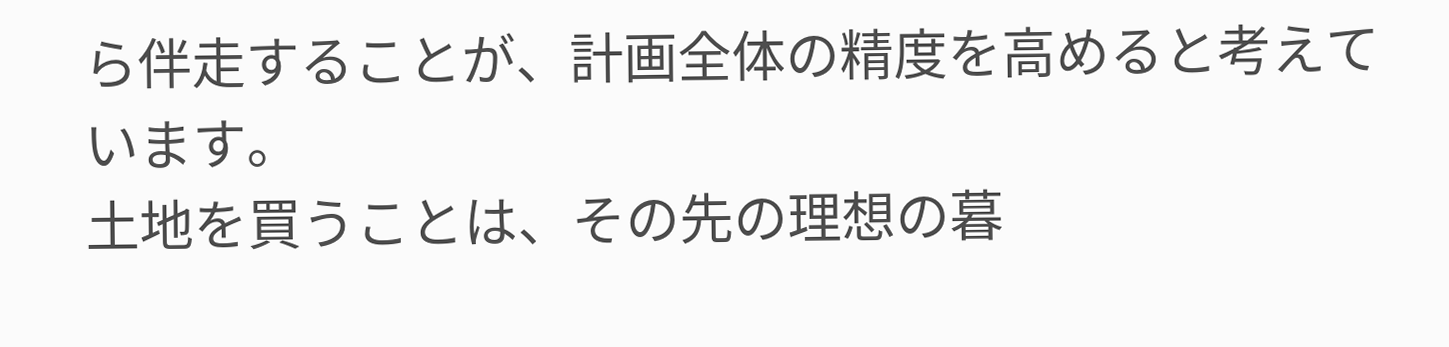ら伴走することが、計画全体の精度を高めると考えています。
土地を買うことは、その先の理想の暮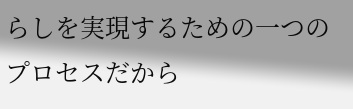らしを実現するための一つのプロセスだから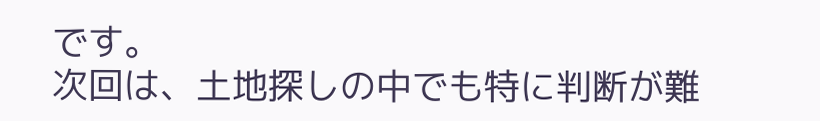です。
次回は、土地探しの中でも特に判断が難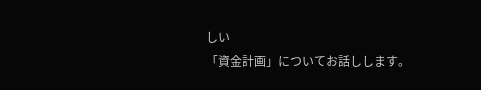しい
「資金計画」についてお話しします。